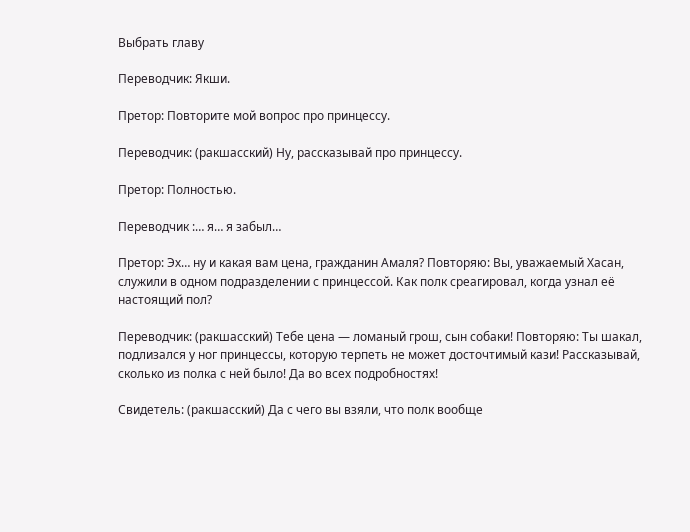Выбрать главу

Переводчик: Якши.

Претор: Повторите мой вопрос про принцессу.

Переводчик: (ракшасский) Ну, рассказывай про принцессу.

Претор: Полностью.

Переводчик :… я… я забыл…

Претор: Эх… ну и какая вам цена, гражданин Амаля? Повторяю: Вы, уважаемый Хасан, служили в одном подразделении с принцессой. Как полк среагировал, когда узнал её настоящий пол?

Переводчик: (ракшасский) Тебе цена — ломаный грош, сын собаки! Повторяю: Ты шакал, подлизался у ног принцессы, которую терпеть не может досточтимый кази! Рассказывай, сколько из полка с ней было! Да во всех подробностях!

Свидетель: (ракшасский) Да с чего вы взяли, что полк вообще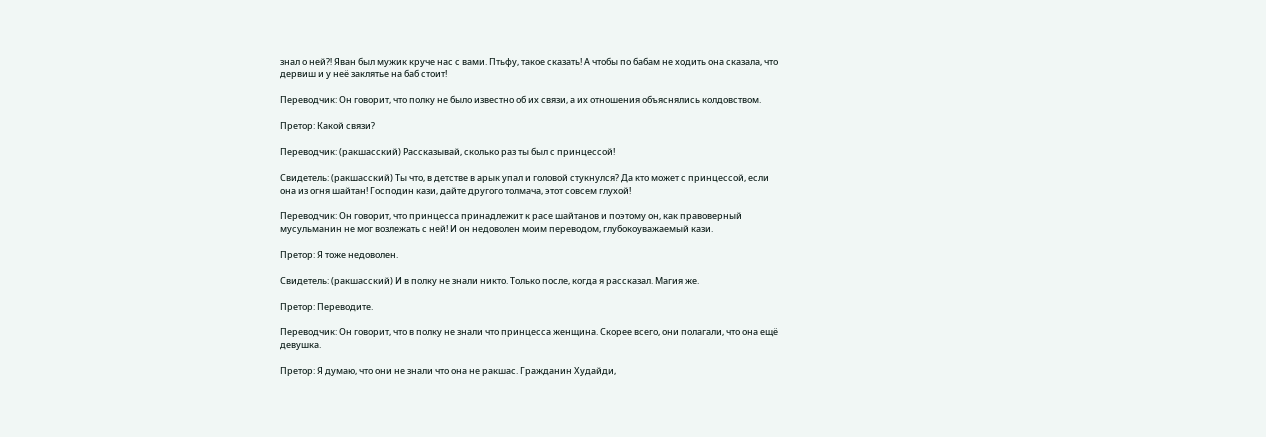знал о ней⁈ Яван был мужик круче нас с вами. Птьфу, такое сказать! А чтобы по бабам не ходить она сказала, что дервиш и у неё заклятье на баб стоит!

Переводчик: Он говорит, что полку не было известно об их связи, а их отношения объяснялись колдовством.

Претор: Какой связи?

Переводчик: (ракшасский) Рассказывай, сколько раз ты был с принцессой!

Свидетель: (ракшасский) Ты что, в детстве в арык упал и головой стукнулся? Да кто может с принцессой, если она из огня шайтан! Господин кази, дайте другого толмача, этот совсем глухой!

Переводчик: Он говорит, что принцесса принадлежит к расе шайтанов и поэтому он, как правоверный мусульманин не мог возлежать с ней! И он недоволен моим переводом, глубокоуважаемый кази.

Претор: Я тоже недоволен.

Свидетель: (ракшасский) И в полку не знали никто. Только после, когда я рассказал. Магия же.

Претор: Переводите.

Переводчик: Он говорит, что в полку не знали что принцесса женщина. Скорее всего, они полагали, что она ещё девушка.

Претор: Я думаю, что они не знали что она не ракшас. Гражданин Худайди,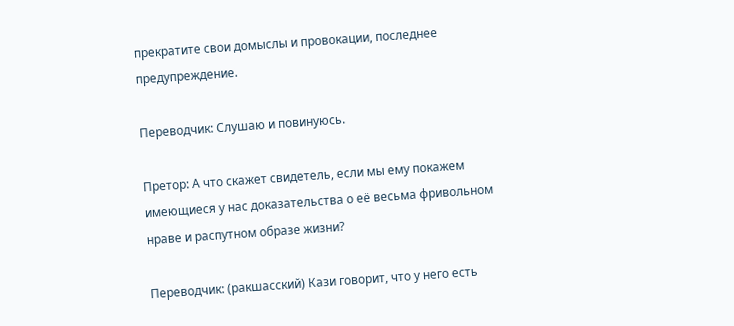прекратите свои домыслы и провокации, последнее предупреждение.

Переводчик: Слушаю и повинуюсь.

Претор: А что скажет свидетель, если мы ему покажем имеющиеся у нас доказательства о её весьма фривольном нраве и распутном образе жизни?

Переводчик: (ракшасский) Кази говорит, что у него есть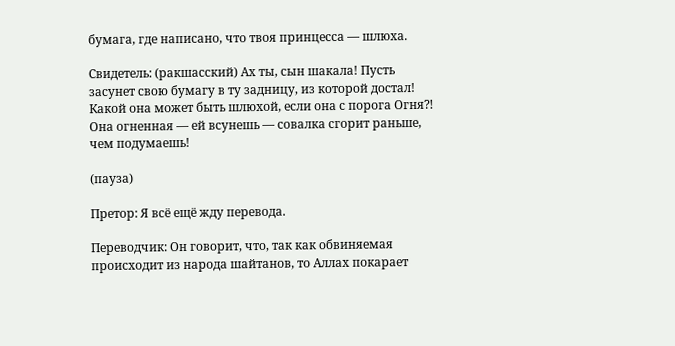бумага, где написано, что твоя принцесса — шлюха.

Свидетель: (ракшасский) Ах ты, сын шакала! Пусть засунет свою бумагу в ту задницу, из которой достал! Какой она может быть шлюхой, если она с порога Огня⁈ Она огненная — ей всунешь — совалка сгорит раньше, чем подумаешь!

(пауза)

Претор: Я всё ещё жду перевода.

Переводчик: Он говорит, что, так как обвиняемая происходит из народа шайтанов, то Аллах покарает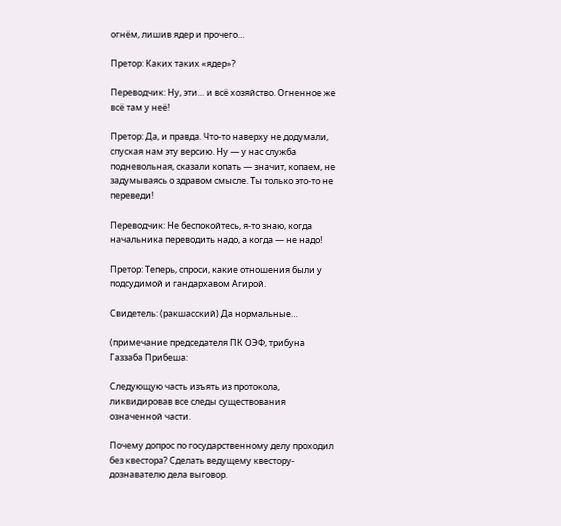огнём, лишив ядер и прочего…

Претор: Каких таких «ядер»?

Переводчик: Ну, эти… и всё хозяйство. Огненное же всё там у неё!

Претор: Да, и правда. Что-то наверху не додумали, спуская нам эту версию. Ну — у нас служба подневольная, сказали копать — значит, копаем, не задумываясь о здравом смысле. Ты только это-то не переведи!

Переводчик: Не беспокойтесь, я-то знаю, когда начальника переводить надо, а когда — не надо!

Претор: Теперь, спроси, какие отношения были у подсудимой и гандархавом Агирой.

Свидетель: (ракшасский) Да нормальные…

(примечание председателя ПК ОЭФ, трибуна Газзаба Прибеша:

Следующую часть изъять из протокола, ликвидировав все следы существования означенной части.

Почему допрос по государственному делу проходил без квестора? Сделать ведущему квестору-дознавателю дела выговор.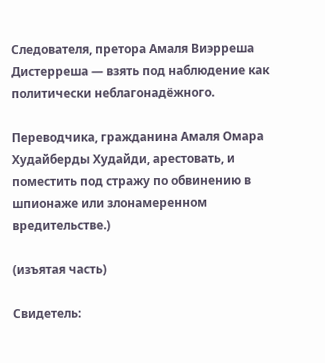Следователя, претора Амаля Виэрреша Дистерреша — взять под наблюдение как политически неблагонадёжного.

Переводчика, гражданина Амаля Омара Худайберды Худайди, арестовать, и поместить под стражу по обвинению в шпионаже или злонамеренном вредительстве.)

(изъятая часть)

Свидетель: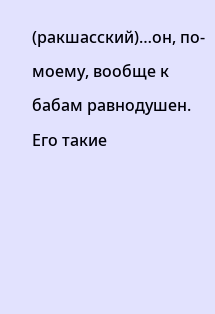(ракшасский)…он, по-моему, вообще к бабам равнодушен. Его такие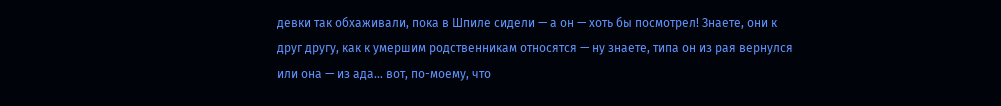девки так обхаживали, пока в Шпиле сидели — а он — хоть бы посмотрел! Знаете, они к друг другу, как к умершим родственникам относятся — ну знаете, типа он из рая вернулся или она — из ада… вот, по-моему, что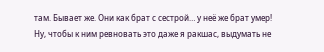там. Бывает же. Они как брат с сестрой… у неё же брат умер! Ну, чтобы к ним ревновать это даже я ракшас, выдумать не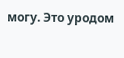могу. Это уродом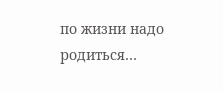по жизни надо родиться…